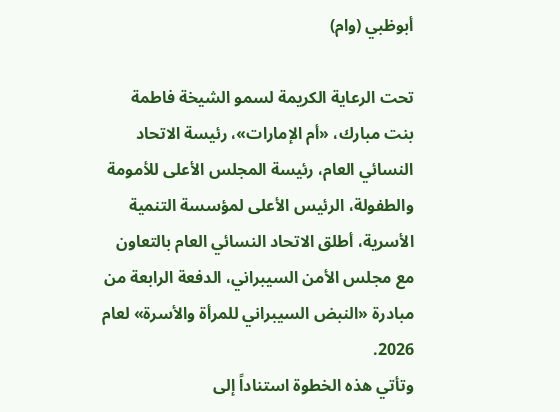أبوظبي (وام)

تحت الرعاية الكريمة لسمو الشيخة فاطمة بنت مبارك، «أم الإمارات»، رئيسة الاتحاد النسائي العام، رئيسة المجلس الأعلى للأمومة والطفولة، الرئيس الأعلى لمؤسسة التنمية الأسرية، أطلق الاتحاد النسائي العام بالتعاون مع مجلس الأمن السيبراني، الدفعة الرابعة من مبادرة «النبض السيبراني للمرأة والأسرة» لعام 2026.
وتأتي هذه الخطوة استناداً إلى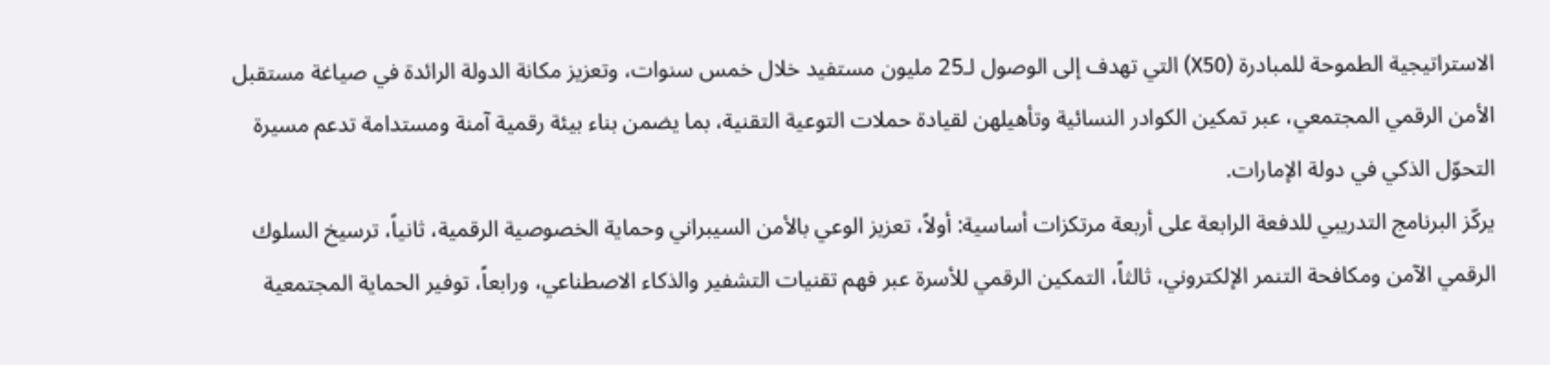الاستراتيجية الطموحة للمبادرة (X50) التي تهدف إلى الوصول لـ25 مليون مستفيد خلال خمس سنوات، وتعزيز مكانة الدولة الرائدة في صياغة مستقبل الأمن الرقمي المجتمعي، عبر تمكين الكوادر النسائية وتأهيلهن لقيادة حملات التوعية التقنية، بما يضمن بناء بيئة رقمية آمنة ومستدامة تدعم مسيرة التحوّل الذكي في دولة الإمارات.
يركّز البرنامج التدريبي للدفعة الرابعة على أربعة مرتكزات أساسية: أولاً، تعزيز الوعي بالأمن السيبراني وحماية الخصوصية الرقمية، ثانياً، ترسيخ السلوك الرقمي الآمن ومكافحة التنمر الإلكتروني، ثالثاً، التمكين الرقمي للأسرة عبر فهم تقنيات التشفير والذكاء الاصطناعي، ورابعاً، توفير الحماية المجتمعية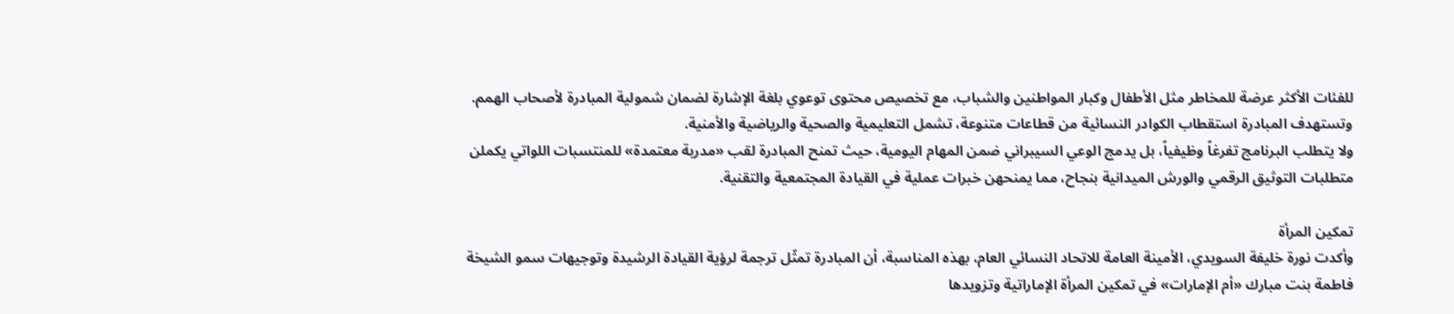للفئات الأكثر عرضة للمخاطر مثل الأطفال وكبار المواطنين والشباب، مع تخصيص محتوى توعوي بلغة الإشارة لضمان شمولية المبادرة لأصحاب الهمم. وتستهدف المبادرة استقطاب الكوادر النسائية من قطاعات متنوعة، تشمل التعليمية والصحية والرياضية والأمنية.
ولا يتطلب البرنامج تفرغاً وظيفياً، بل يدمج الوعي السيبراني ضمن المهام اليومية، حيث تمنح المبادرة لقب «مدربة معتمدة» للمنتسبات اللواتي يكملن متطلبات التوثيق الرقمي والورش الميدانية بنجاح، مما يمنحهن خبرات عملية في القيادة المجتمعية والتقنية.

تمكين المرأة
وأكدت نورة خليفة السويدي، الأمينة العامة للاتحاد النسائي العام، بهذه المناسبة، أن المبادرة تمثّل ترجمة لرؤية القيادة الرشيدة وتوجيهات سمو الشيخة فاطمة بنت مبارك «أم الإمارات» في تمكين المرأة الإماراتية وتزويدها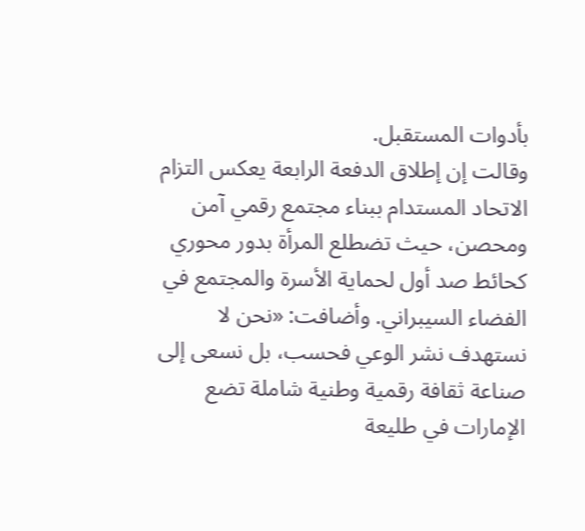بأدوات المستقبل.
وقالت إن إطلاق الدفعة الرابعة يعكس التزام الاتحاد المستدام ببناء مجتمع رقمي آمن ومحصن، حيث تضطلع المرأة بدور محوري كحائط صد أول لحماية الأسرة والمجتمع في الفضاء السيبراني. وأضافت: «نحن لا نستهدف نشر الوعي فحسب، بل نسعى إلى صناعة ثقافة رقمية وطنية شاملة تضع الإمارات في طليعة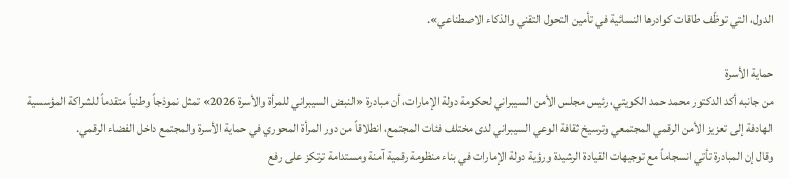الدول، التي توظّف طاقات كوادرها النسائية في تأمين التحول التقني والذكاء الاصطناعي».

حماية الأسرة
من جانبه أكد الدكتور محمد حمد الكويتي، رئيس مجلس الأمن السيبراني لحكومة دولة الإمارات، أن مبادرة «النبض السيبراني للمرأة والأسرة 2026» تمثل نموذجاً وطنياً متقدماً للشراكة المؤسسية الهادفة إلى تعزيز الأمن الرقمي المجتمعي وترسيخ ثقافة الوعي السيبراني لدى مختلف فئات المجتمع، انطلاقاً من دور المرأة المحوري في حماية الأسرة والمجتمع داخل الفضاء الرقمي.
وقال إن المبادرة تأتي انسجاماً مع توجيهات القيادة الرشيدة ورؤية دولة الإمارات في بناء منظومة رقمية آمنة ومستدامة ترتكز على رفع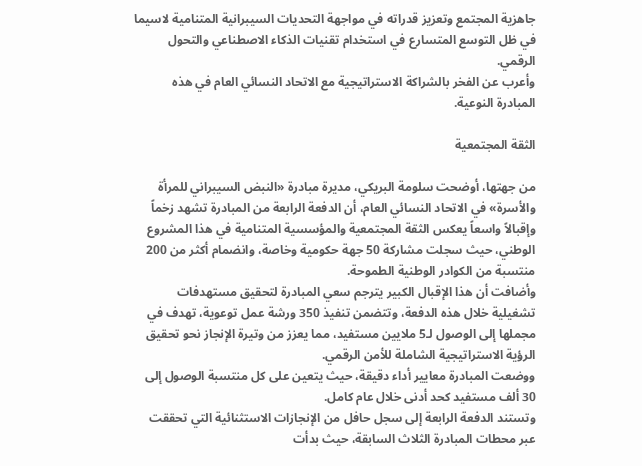جاهزية المجتمع وتعزيز قدراته في مواجهة التحديات السيبرانية المتنامية لاسيما في ظل التوسع المتسارع في استخدام تقنيات الذكاء الاصطناعي والتحول الرقمي.
وأعرب عن الفخر بالشراكة الاستراتيجية مع الاتحاد النسائي العام في هذه المبادرة النوعية.

الثقة المجتمعية

من جهتها، أوضحت سلومة البريكي، مديرة مبادرة «النبض السيبراني للمرأة والأسرة» في الاتحاد النسائي العام، أن الدفعة الرابعة من المبادرة تشهد زخماً وإقبالاً واسعاً يعكس الثقة المجتمعية والمؤسسية المتنامية في هذا المشروع الوطني، حيث سجلت مشاركة 50 جهة حكومية وخاصة، وانضمام أكثر من 200 منتسبة من الكوادر الوطنية الطموحة.
وأضافت أن هذا الإقبال الكبير يترجم سعي المبادرة لتحقيق مستهدفات تشغيلية خلال هذه الدفعة، وتتضمن تنفيذ 350 ورشة عمل توعوية، تهدف في مجملها إلى الوصول لـ5 ملايين مستفيد، مما يعزز من وتيرة الإنجاز نحو تحقيق الرؤية الاستراتيجية الشاملة للأمن الرقمي.
ووضعت المبادرة معايير أداء دقيقة، حيث يتعين على كل منتسبة الوصول إلى 30 ألف مستفيد كحد أدنى خلال عام كامل.
وتستند الدفعة الرابعة إلى سجل حافل من الإنجازات الاستثنائية التي تحققت عبر محطات المبادرة الثلاث السابقة، حيث بدأت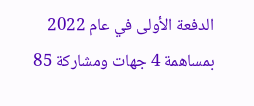الدفعة الأولى في عام 2022 بمساهمة 4 جهات ومشاركة 85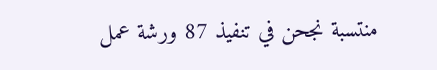منتسبة نجحن في تنفيذ 87 ورشة عمل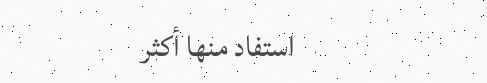استفاد منها أكثر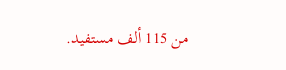من 115 ألف مستفيد.